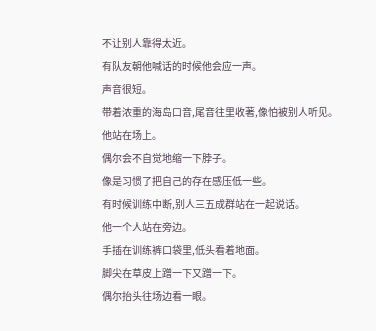不让别人靠得太近。
有队友朝他喊话的时候他会应一声。
声音很短。
带着浓重的海岛口音,尾音往里收著,像怕被别人听见。
他站在场上。
偶尔会不自觉地缩一下脖子。
像是习惯了把自己的存在感压低一些。
有时候训练中断,别人三五成群站在一起说话。
他一个人站在旁边。
手插在训练裤口袋里,低头看着地面。
脚尖在草皮上蹭一下又蹭一下。
偶尔抬头往场边看一眼。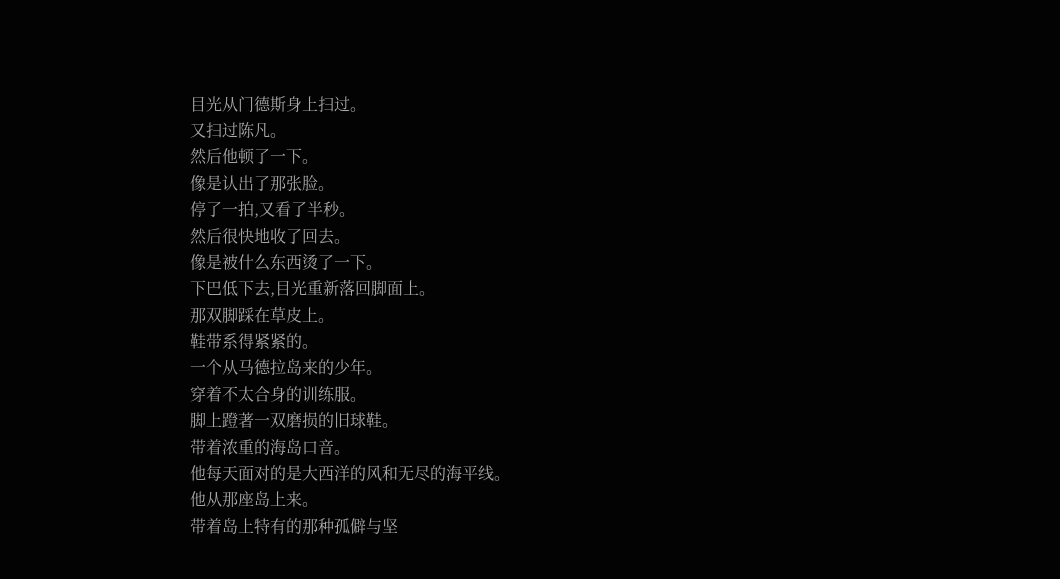目光从门德斯身上扫过。
又扫过陈凡。
然后他顿了一下。
像是认出了那张脸。
停了一拍,又看了半秒。
然后很快地收了回去。
像是被什么东西烫了一下。
下巴低下去,目光重新落回脚面上。
那双脚踩在草皮上。
鞋带系得紧紧的。
一个从马德拉岛来的少年。
穿着不太合身的训练服。
脚上蹬著一双磨损的旧球鞋。
带着浓重的海岛口音。
他每天面对的是大西洋的风和无尽的海平线。
他从那座岛上来。
带着岛上特有的那种孤僻与坚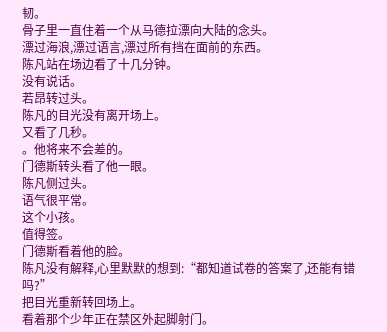韧。
骨子里一直住着一个从马德拉漂向大陆的念头。
漂过海浪,漂过语言,漂过所有挡在面前的东西。
陈凡站在场边看了十几分钟。
没有说话。
若昂转过头。
陈凡的目光没有离开场上。
又看了几秒。
。他将来不会差的。
门德斯转头看了他一眼。
陈凡侧过头。
语气很平常。
这个小孩。
值得签。
门德斯看着他的脸。
陈凡没有解释,心里默默的想到:“都知道试卷的答案了,还能有错吗?”
把目光重新转回场上。
看着那个少年正在禁区外起脚射门。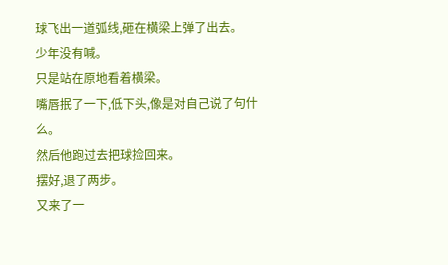球飞出一道弧线,砸在横梁上弹了出去。
少年没有喊。
只是站在原地看着横梁。
嘴唇抿了一下,低下头,像是对自己说了句什么。
然后他跑过去把球捡回来。
摆好,退了两步。
又来了一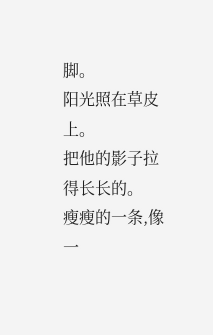脚。
阳光照在草皮上。
把他的影子拉得长长的。
瘦瘦的一条,像一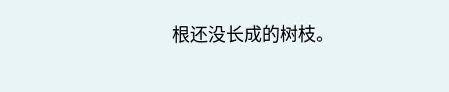根还没长成的树枝。